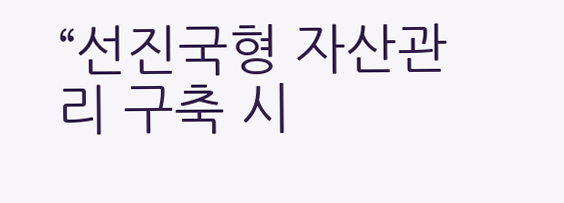“선진국형 자산관리 구축 시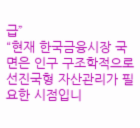급”
“현재 한국금융시장 국면은 인구 구조학적으로 선진국형 자산관리가 필요한 시점입니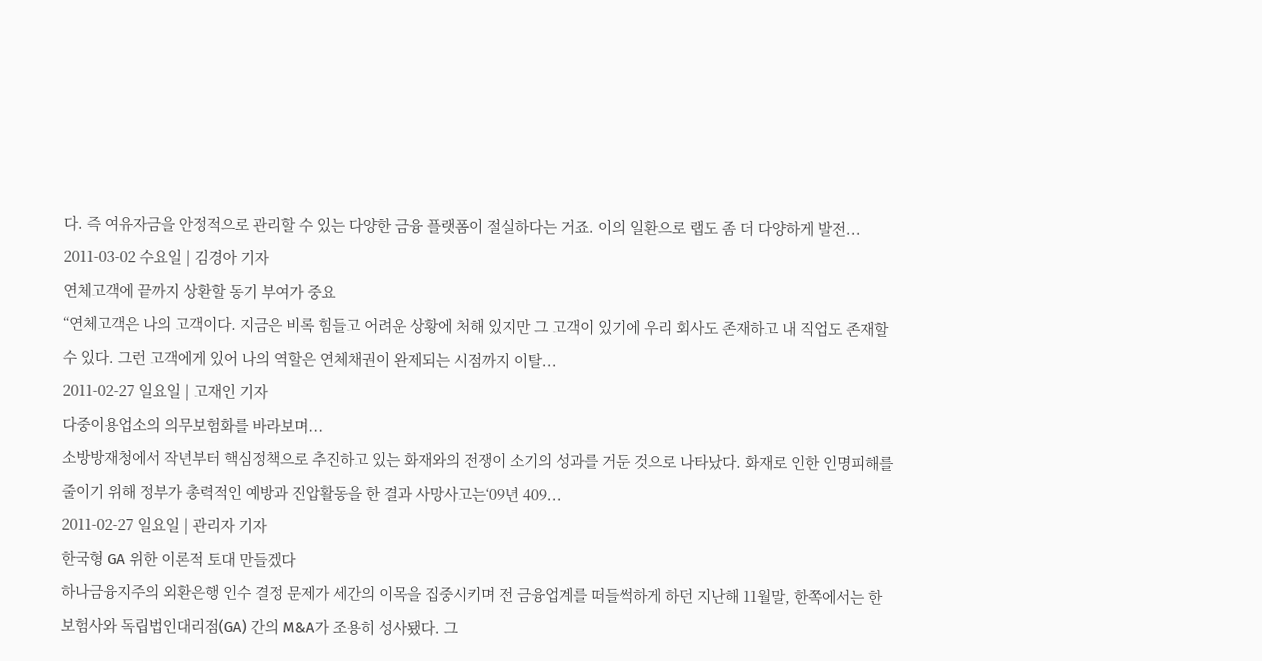다. 즉 여유자금을 안정적으로 관리할 수 있는 다양한 금융 플랫폼이 절실하다는 거죠. 이의 일환으로 랩도 좀 더 다양하게 발전...
2011-03-02 수요일 | 김경아 기자
연체고객에 끝까지 상환할 동기 부여가 중요
“연체고객은 나의 고객이다. 지금은 비록 힘들고 어려운 상황에 처해 있지만 그 고객이 있기에 우리 회사도 존재하고 내 직업도 존재할 수 있다. 그런 고객에게 있어 나의 역할은 연체채권이 완제되는 시점까지 이탈...
2011-02-27 일요일 | 고재인 기자
다중이용업소의 의무보험화를 바라보며...
소방방재청에서 작년부터 핵심정책으로 추진하고 있는 화재와의 전쟁이 소기의 성과를 거둔 것으로 나타났다. 화재로 인한 인명피해를 줄이기 위해 정부가 총력적인 예방과 진압활동을 한 결과 사망사고는‘09년 409...
2011-02-27 일요일 | 관리자 기자
한국형 GA 위한 이론적 토대 만들겠다
하나금융지주의 외환은행 인수 결정 문제가 세간의 이목을 집중시키며 전 금융업계를 떠들썩하게 하던 지난해 11월말, 한쪽에서는 한 보험사와 독립법인대리점(GA) 간의 M&A가 조용히 성사됐다. 그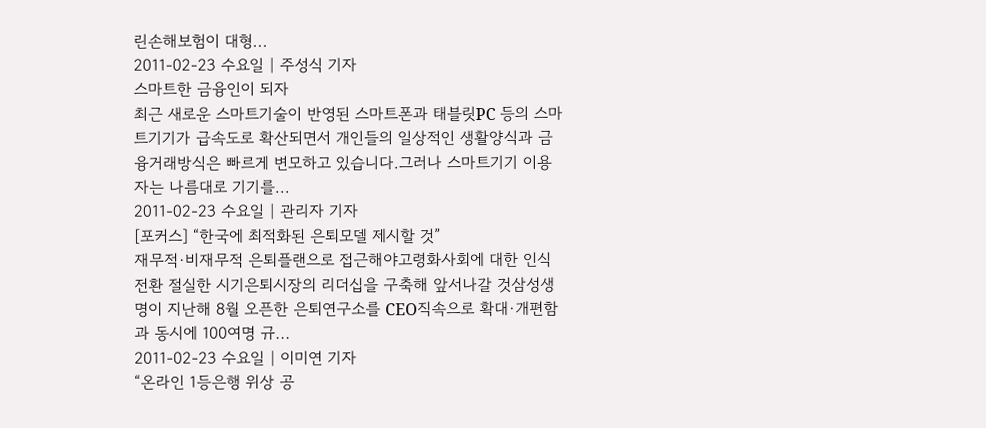린손해보험이 대형...
2011-02-23 수요일 | 주성식 기자
스마트한 금융인이 되자
최근 새로운 스마트기술이 반영된 스마트폰과 태블릿PC 등의 스마트기기가 급속도로 확산되면서 개인들의 일상적인 생활양식과 금융거래방식은 빠르게 변모하고 있습니다.그러나 스마트기기 이용자는 나름대로 기기를...
2011-02-23 수요일 | 관리자 기자
[포커스] “한국에 최적화된 은퇴모델 제시할 것”
재무적·비재무적 은퇴플랜으로 접근해야고령화사회에 대한 인식전환 절실한 시기은퇴시장의 리더십을 구축해 앞서나갈 것삼성생명이 지난해 8월 오픈한 은퇴연구소를 CEO직속으로 확대·개편함과 동시에 100여명 규...
2011-02-23 수요일 | 이미연 기자
“온라인 1등은행 위상 공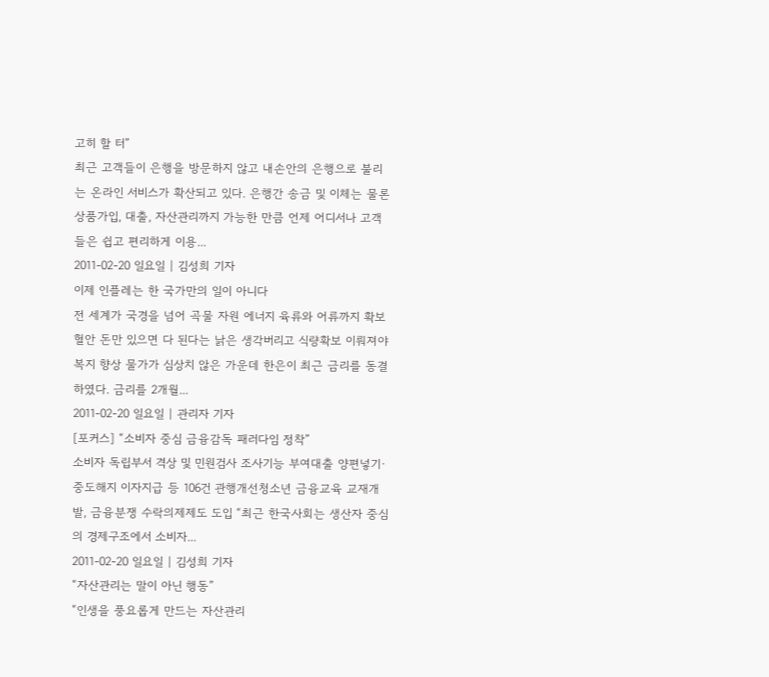고히 할 터”
최근 고객들이 은행을 방문하지 않고 내손안의 은행으로 불리는 온라인 서비스가 확산되고 있다. 은행간 송금 및 이체는 물론 상품가입, 대출, 자산관리까지 가능한 만큼 언제 어디서나 고객들은 쉽고 편리하게 이용...
2011-02-20 일요일 | 김성희 기자
이제 인플레는 한 국가만의 일이 아니다
전 세계가 국경을 넘어 곡물 자원 에너지 육류와 어류까지 확보 혈안 돈만 있으면 다 된다는 낡은 생각버리고 식량확보 이뤄져야 복지 향상 물가가 심상치 않은 가운데 한은이 최근 금리를 동결하였다. 금리를 2개월...
2011-02-20 일요일 | 관리자 기자
[포커스] “소비자 중심 금융감독 패러다임 정착”
소비자 독립부서 격상 및 민원검사 조사기능 부여대출 양편넣기·중도해지 이자지급 등 106건 관행개선청소년 금융교육 교재개발, 금융분쟁 수락의제제도 도입 “최근 한국사회는 생산자 중심의 경제구조에서 소비자...
2011-02-20 일요일 | 김성희 기자
“자산관리는 말이 아닌 행동”
“인생을 풍요롭게 만드는 자산관리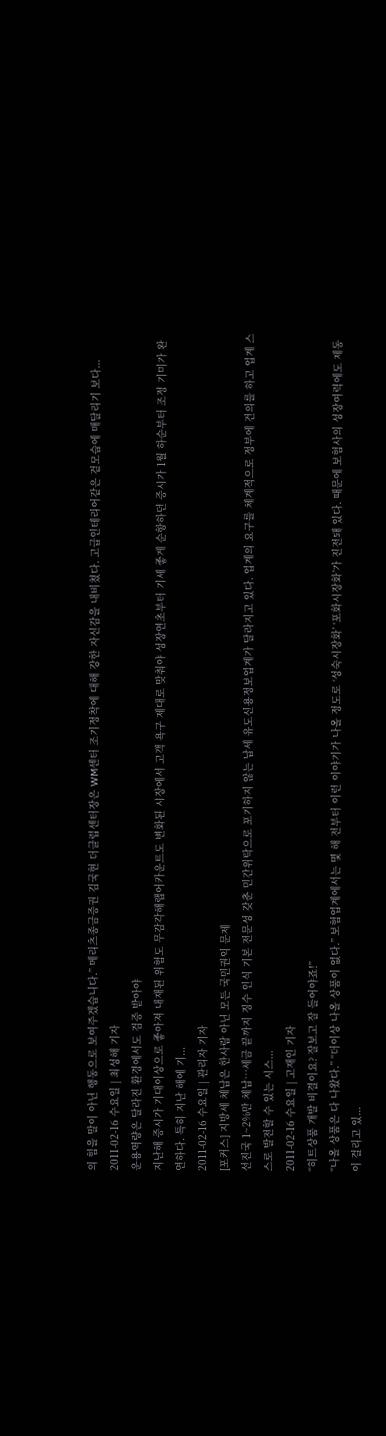의 힘을 말이 아닌 행동으로 보여주겠습니다.” 메리츠종금증권 김국현 더클럽센터장은 WM센터 조기정착에 대해 강한 자신감을 내비쳤다. 고급인테리어같은 겉모습에 매달리기 보다...
2011-02-16 수요일 | 최성해 기자
운용역량은 달라진 환경에서도 검증 받아야
지난해 증시가 기대이상으로 좋아져 내재된 위험도 무감각해랩어카운트도 변화된 시장에서 고객 욕구 제대로 맞춰야 성장연초부터 기세 좋게 순항하던 증시가 1월 하순부터 조정 기미가 완연하다. 특히 지난 해에 기...
2011-02-16 수요일 | 관리자 기자
[포커스] 지방세 체납은 한사람 아닌 모든 국민권익 문제
선진국 1~2%만 체납…세금 끝까지 징수 인식 기본 전문성 갖춘 민간위탁으로 포기하지 않는 납세 유도신용정보업계가 달라지고 있다. 업계의 요구를 체계적으로 정부에 건의를 하고 업계 스스로 발전할 수 있는 시스...
2011-02-16 수요일 | 고재인 기자
“히트상품 개발 비결이요? 잘보고 잘 들어야죠!”
“나올 상품은 다 나왔다.” “더이상 나올 상품이 없다.” 보험업계에서는 몇 해 전부터 이런 이야기가 나올 정도로 ‘성숙시장화’ ‘포화시장화’가 진전돼 있다. 때문에 보험사의 성장여력에도 제동이 걸리고 있...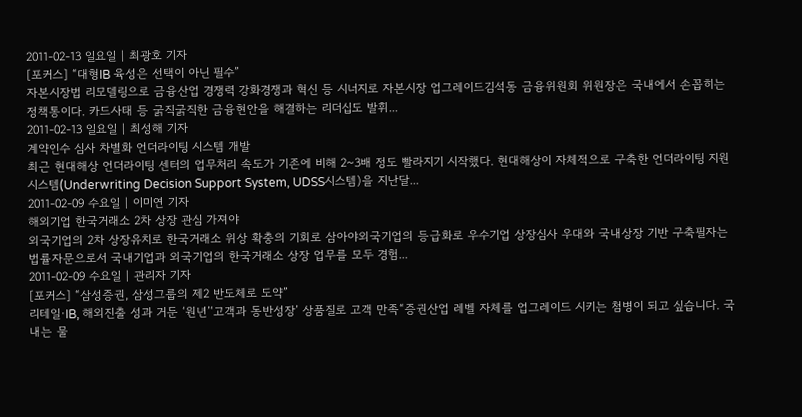2011-02-13 일요일 | 최광호 기자
[포커스] “대형IB 육성은 선택이 아닌 필수”
자본시장법 리모델링으로 금융산업 경쟁력 강화경쟁과 혁신 등 시너지로 자본시장 업그레이드김석동 금융위원회 위원장은 국내에서 손꼽히는 정책통이다. 카드사태 등 굵직굵직한 금융현안을 해결하는 리더십도 발휘...
2011-02-13 일요일 | 최성해 기자
계약인수 심사 차별화 언더라이팅 시스템 개발
최근 현대해상 언더라이팅 센터의 업무처리 속도가 기존에 비해 2~3배 정도 빨라지기 시작했다. 현대해상이 자체적으로 구축한 언더라이팅 지원 시스템(Underwriting Decision Support System, UDSS시스템)을 지난달...
2011-02-09 수요일 | 이미연 기자
해외기업 한국거래소 2차 상장 관심 가져야
외국기업의 2차 상장유치로 한국거래소 위상 확충의 기회로 삼아야외국기업의 등급화로 우수기업 상장심사 우대와 국내상장 기반 구축필자는 법률자문으로서 국내기업과 외국기업의 한국거래소 상장 업무를 모두 경험...
2011-02-09 수요일 | 관리자 기자
[포커스] “삼성증권, 삼성그룹의 제2 반도체로 도약”
리테일·IB, 해외진출 성과 거둔 ‘원년’‘고객과 동반성장’ 상품질로 고객 만족“증권산업 레벨 자체를 업그레이드 시키는 첨병이 되고 싶습니다. 국내는 물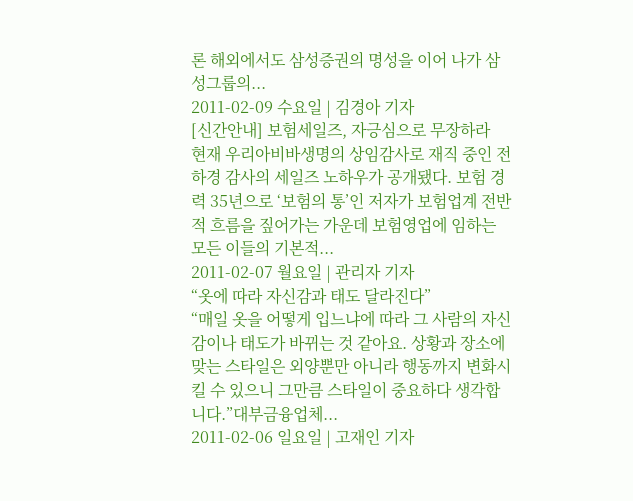론 해외에서도 삼성증권의 명성을 이어 나가 삼성그룹의...
2011-02-09 수요일 | 김경아 기자
[신간안내] 보험세일즈, 자긍심으로 무장하라
현재 우리아비바생명의 상임감사로 재직 중인 전하경 감사의 세일즈 노하우가 공개됐다. 보험 경력 35년으로 ‘보험의 통’인 저자가 보험업계 전반적 흐름을 짚어가는 가운데 보험영업에 임하는 모든 이들의 기본적...
2011-02-07 월요일 | 관리자 기자
“옷에 따라 자신감과 태도 달라진다”
“매일 옷을 어떻게 입느냐에 따라 그 사람의 자신감이나 태도가 바뀌는 것 같아요. 상황과 장소에 맞는 스타일은 외양뿐만 아니라 행동까지 변화시킬 수 있으니 그만큼 스타일이 중요하다 생각합니다.”대부금융업체...
2011-02-06 일요일 | 고재인 기자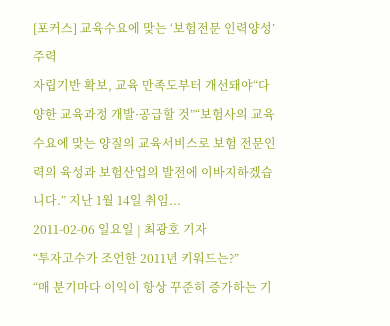[포커스] 교육수요에 맞는 ‘보험전문 인력양성’ 주력
자립기반 확보, 교육 만족도부터 개선돼야“다양한 교육과정 개발·공급할 것”“보험사의 교육수요에 맞는 양질의 교육서비스로 보험 전문인력의 육성과 보험산업의 발전에 이바지하겠습니다.” 지난 1월 14일 취임...
2011-02-06 일요일 | 최광호 기자
“투자고수가 조언한 2011년 키워드는?”
“매 분기마다 이익이 항상 꾸준히 증가하는 기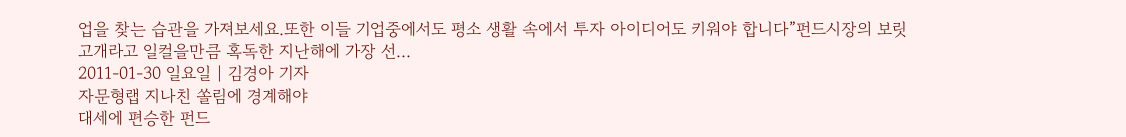업을 찾는 습관을 가져보세요.또한 이들 기업중에서도 평소 생활 속에서 투자 아이디어도 키워야 합니다”펀드시장의 보릿고개라고 일컬을만큼 혹독한 지난해에 가장 선...
2011-01-30 일요일 | 김경아 기자
자문형랩 지나친 쏠림에 경계해야
대세에 편승한 펀드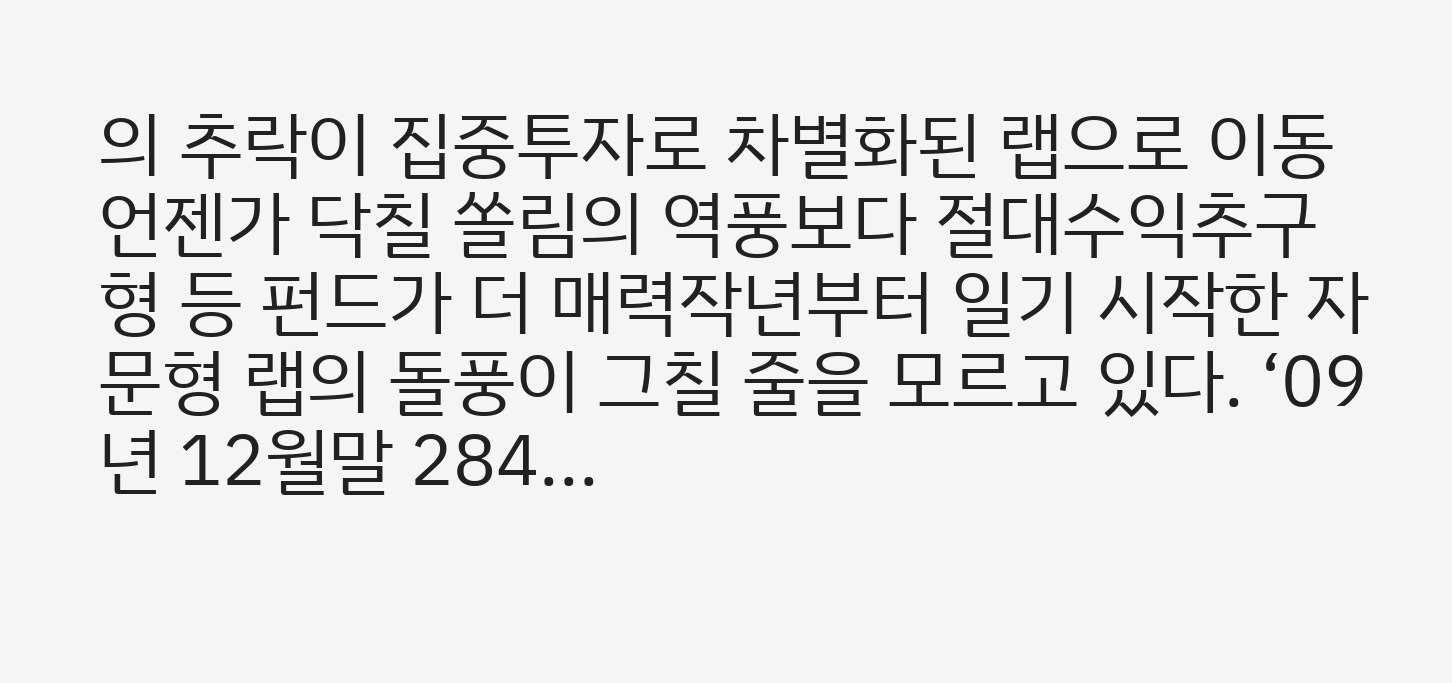의 추락이 집중투자로 차별화된 랩으로 이동 언젠가 닥칠 쏠림의 역풍보다 절대수익추구형 등 펀드가 더 매력작년부터 일기 시작한 자문형 랩의 돌풍이 그칠 줄을 모르고 있다. ‘09년 12월말 284...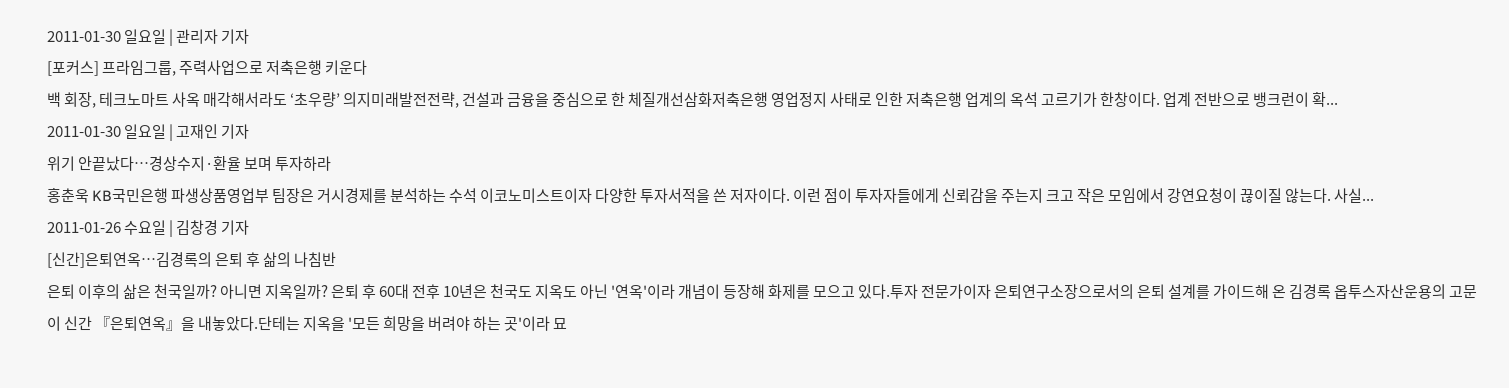2011-01-30 일요일 | 관리자 기자
[포커스] 프라임그룹, 주력사업으로 저축은행 키운다
백 회장, 테크노마트 사옥 매각해서라도 ‘초우량’ 의지미래발전전략, 건설과 금융을 중심으로 한 체질개선삼화저축은행 영업정지 사태로 인한 저축은행 업계의 옥석 고르기가 한창이다. 업계 전반으로 뱅크런이 확...
2011-01-30 일요일 | 고재인 기자
위기 안끝났다…경상수지·환율 보며 투자하라
홍춘욱 KB국민은행 파생상품영업부 팀장은 거시경제를 분석하는 수석 이코노미스트이자 다양한 투자서적을 쓴 저자이다. 이런 점이 투자자들에게 신뢰감을 주는지 크고 작은 모임에서 강연요청이 끊이질 않는다. 사실...
2011-01-26 수요일 | 김창경 기자
[신간]은퇴연옥…김경록의 은퇴 후 삶의 나침반
은퇴 이후의 삶은 천국일까? 아니면 지옥일까? 은퇴 후 60대 전후 10년은 천국도 지옥도 아닌 '연옥'이라 개념이 등장해 화제를 모으고 있다.투자 전문가이자 은퇴연구소장으로서의 은퇴 설계를 가이드해 온 김경록 옵투스자산운용의 고문이 신간 『은퇴연옥』을 내놓았다.단테는 지옥을 '모든 희망을 버려야 하는 곳'이라 묘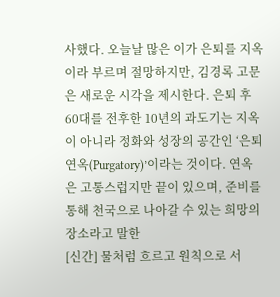사했다. 오늘날 많은 이가 은퇴를 지옥이라 부르며 절망하지만, 김경록 고문은 새로운 시각을 제시한다. 은퇴 후 60대를 전후한 10년의 과도기는 지옥이 아니라 정화와 성장의 공간인 ‘은퇴연옥(Purgatory)’이라는 것이다. 연옥은 고통스럽지만 끝이 있으며, 준비를 통해 천국으로 나아갈 수 있는 희망의 장소라고 말한
[신간] 물처럼 흐르고 원칙으로 서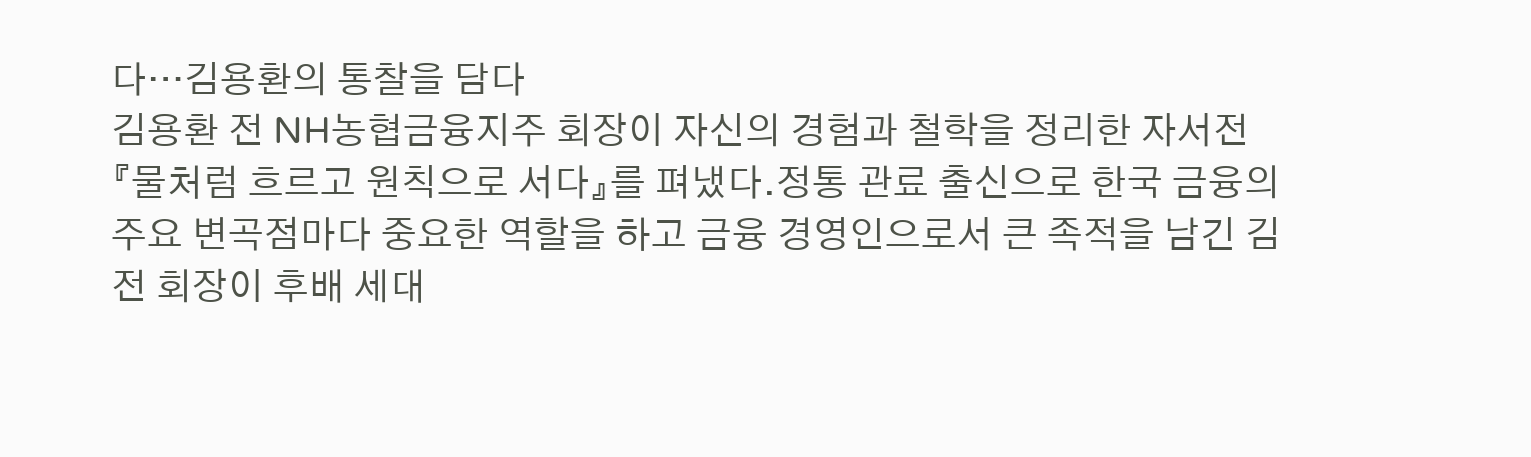다…김용환의 통찰을 담다
김용환 전 NH농협금융지주 회장이 자신의 경험과 철학을 정리한 자서전 『물처럼 흐르고 원칙으로 서다』를 펴냈다.정통 관료 출신으로 한국 금융의 주요 변곡점마다 중요한 역할을 하고 금융 경영인으로서 큰 족적을 남긴 김 전 회장이 후배 세대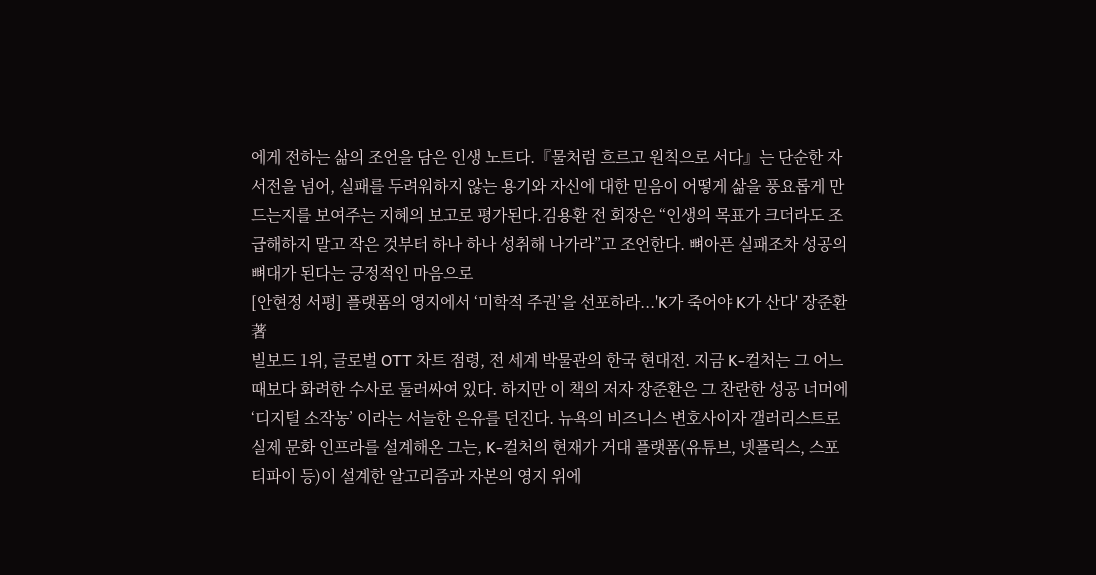에게 전하는 삶의 조언을 담은 인생 노트다.『물처럼 흐르고 원칙으로 서다』는 단순한 자서전을 넘어, 실패를 두려워하지 않는 용기와 자신에 대한 믿음이 어떻게 삶을 풍요롭게 만드는지를 보여주는 지혜의 보고로 평가된다.김용환 전 회장은 “인생의 목표가 크더라도 조급해하지 말고 작은 것부터 하나 하나 성취해 나가라”고 조언한다. 뼈아픈 실패조차 성공의 뼈대가 된다는 긍정적인 마음으로
[안현정 서평] 플랫폼의 영지에서 ‘미학적 주권’을 선포하라...'K가 죽어야 K가 산다' 장준환 著
빌보드 1위, 글로벌 OTT 차트 점령, 전 세계 박물관의 한국 현대전. 지금 K-컬처는 그 어느 때보다 화려한 수사로 둘러싸여 있다. 하지만 이 책의 저자 장준환은 그 찬란한 성공 너머에 ‘디지털 소작농’ 이라는 서늘한 은유를 던진다. 뉴욕의 비즈니스 변호사이자 갤러리스트로 실제 문화 인프라를 설계해온 그는, K-컬처의 현재가 거대 플랫폼(유튜브, 넷플릭스, 스포티파이 등)이 설계한 알고리즘과 자본의 영지 위에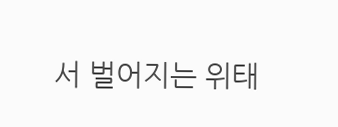서 벌어지는 위태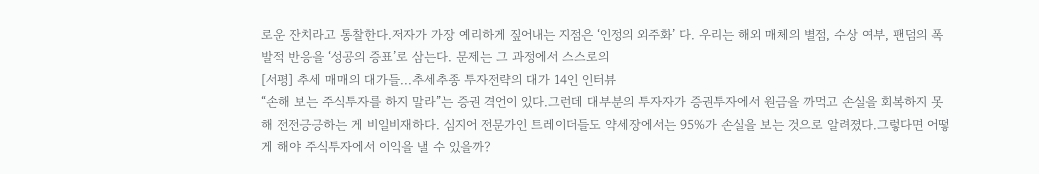로운 잔치라고 통찰한다.저자가 가장 예리하게 짚어내는 지점은 ‘인정의 외주화’ 다. 우리는 해외 매체의 별점, 수상 여부, 팬덤의 폭발적 반응을 ‘성공의 증표’로 삼는다. 문제는 그 과정에서 스스로의
[서평] 추세 매매의 대가들...추세추종 투자전략의 대가 14인 인터뷰
“손해 보는 주식투자를 하지 말라”는 증권 격언이 있다.그런데 대부분의 투자자가 증권투자에서 원금을 까먹고 손실을 회복하지 못해 전전긍긍하는 게 비일비재하다. 심지어 전문가인 트레이더들도 약세장에서는 95%가 손실을 보는 것으로 알려졌다.그렇다면 어떻게 해야 주식투자에서 이익을 낼 수 있을까?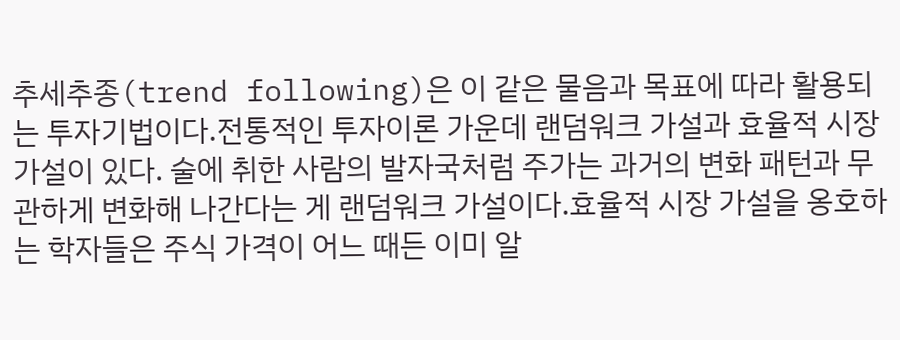추세추종(trend following)은 이 같은 물음과 목표에 따라 활용되는 투자기법이다.전통적인 투자이론 가운데 랜덤워크 가설과 효율적 시장 가설이 있다. 술에 취한 사람의 발자국처럼 주가는 과거의 변화 패턴과 무관하게 변화해 나간다는 게 랜덤워크 가설이다.효율적 시장 가설을 옹호하는 학자들은 주식 가격이 어느 때든 이미 알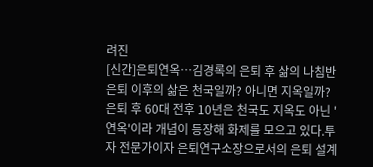려진
[신간]은퇴연옥…김경록의 은퇴 후 삶의 나침반
은퇴 이후의 삶은 천국일까? 아니면 지옥일까? 은퇴 후 60대 전후 10년은 천국도 지옥도 아닌 '연옥'이라 개념이 등장해 화제를 모으고 있다.투자 전문가이자 은퇴연구소장으로서의 은퇴 설계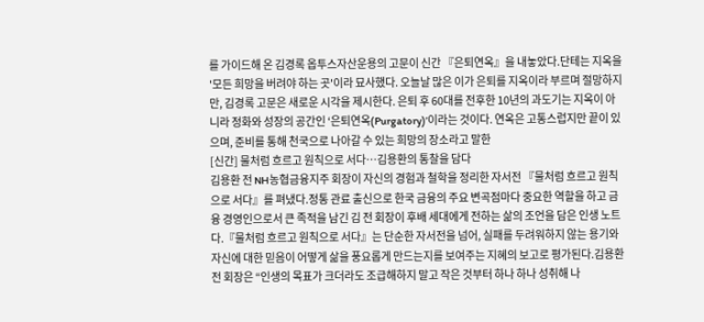를 가이드해 온 김경록 옵투스자산운용의 고문이 신간 『은퇴연옥』을 내놓았다.단테는 지옥을 '모든 희망을 버려야 하는 곳'이라 묘사했다. 오늘날 많은 이가 은퇴를 지옥이라 부르며 절망하지만, 김경록 고문은 새로운 시각을 제시한다. 은퇴 후 60대를 전후한 10년의 과도기는 지옥이 아니라 정화와 성장의 공간인 ‘은퇴연옥(Purgatory)’이라는 것이다. 연옥은 고통스럽지만 끝이 있으며, 준비를 통해 천국으로 나아갈 수 있는 희망의 장소라고 말한
[신간] 물처럼 흐르고 원칙으로 서다…김용환의 통찰을 담다
김용환 전 NH농협금융지주 회장이 자신의 경험과 철학을 정리한 자서전 『물처럼 흐르고 원칙으로 서다』를 펴냈다.정통 관료 출신으로 한국 금융의 주요 변곡점마다 중요한 역할을 하고 금융 경영인으로서 큰 족적을 남긴 김 전 회장이 후배 세대에게 전하는 삶의 조언을 담은 인생 노트다.『물처럼 흐르고 원칙으로 서다』는 단순한 자서전을 넘어, 실패를 두려워하지 않는 용기와 자신에 대한 믿음이 어떻게 삶을 풍요롭게 만드는지를 보여주는 지혜의 보고로 평가된다.김용환 전 회장은 “인생의 목표가 크더라도 조급해하지 말고 작은 것부터 하나 하나 성취해 나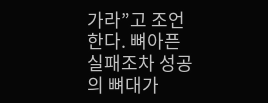가라”고 조언한다. 뼈아픈 실패조차 성공의 뼈대가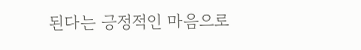된다는 긍정적인 마음으로